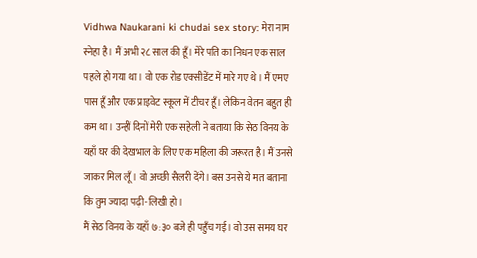Vidhwa Naukarani ki chudai sex story: मेरा नाम स्नेहा है। मैं अभी २८ साल की हूँ। मेरे पति का निधन एक साल पहले हो गया था। वो एक रोड एक्सीडेंट में मारे गए थे। मैं एमए पास हूँ और एक प्राइवेट स्कूल में टीचर हूँ। लेकिन वेतन बहुत ही कम था। उन्हीं दिनों मेरी एक सहेली ने बताया कि सेठ विनय के यहाँ घर की देखभाल के लिए एक महिला की जरूरत है। मैं उनसे जाकर मिल लूँ। वो अच्छी सैलरी देंगे। बस उनसे ये मत बताना कि तुम ज्यादा पढ़ी-लिखी हो।
मैं सेठ विनय के यहाँ ७:३० बजे ही पहुँच गई। वो उस समय घर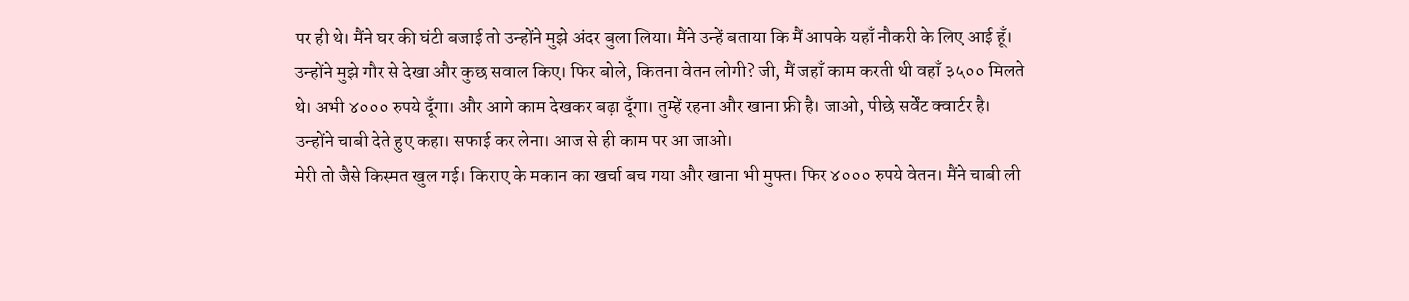पर ही थे। मैंने घर की घंटी बजाई तो उन्होंने मुझे अंदर बुला लिया। मैंने उन्हें बताया कि मैं आपके यहाँ नौकरी के लिए आई हूँ।
उन्होंने मुझे गौर से देखा और कुछ सवाल किए। फिर बोले, कितना वेतन लोगी? जी, मैं जहाँ काम करती थी वहाँ ३५०० मिलते थे। अभी ४००० रुपये दूँगा। और आगे काम देखकर बढ़ा दूँगा। तुम्हें रहना और खाना फ्री है। जाओ, पीछे सर्वेंट क्वार्टर है। उन्होंने चाबी देते हुए कहा। सफाई कर लेना। आज से ही काम पर आ जाओ।
मेरी तो जैसे किस्मत खुल गई। किराए के मकान का खर्चा बच गया और खाना भी मुफ्त। फिर ४००० रुपये वेतन। मैंने चाबी ली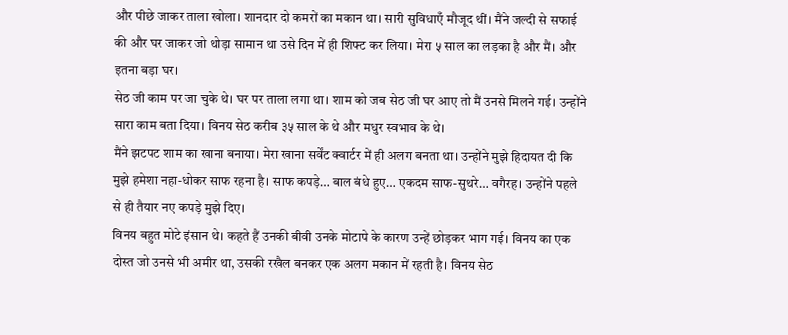और पीछे जाकर ताला खोला। शानदार दो कमरों का मकान था। सारी सुविधाएँ मौजूद थीं। मैंने जल्दी से सफाई की और घर जाकर जो थोड़ा सामान था उसे दिन में ही शिफ्ट कर लिया। मेरा ५ साल का लड़का है और मैं। और इतना बड़ा घर।
सेठ जी काम पर जा चुके थे। घर पर ताला लगा था। शाम को जब सेठ जी घर आए तो मैं उनसे मिलने गई। उन्होंने सारा काम बता दिया। विनय सेठ करीब ३५ साल के थे और मधुर स्वभाव के थे।
मैंने झटपट शाम का खाना बनाया। मेरा खाना सर्वेंट क्वार्टर में ही अलग बनता था। उन्होंने मुझे हिदायत दी कि मुझे हमेशा नहा-धोकर साफ रहना है। साफ कपड़े… बाल बंधे हुए… एकदम साफ-सुथरे… वगैरह। उन्होंने पहले से ही तैयार नए कपड़े मुझे दिए।
विनय बहुत मोटे इंसान थे। कहते हैं उनकी बीवी उनके मोटापे के कारण उन्हें छोड़कर भाग गई। विनय का एक दोस्त जो उनसे भी अमीर था, उसकी रखैल बनकर एक अलग मकान में रहती है। विनय सेठ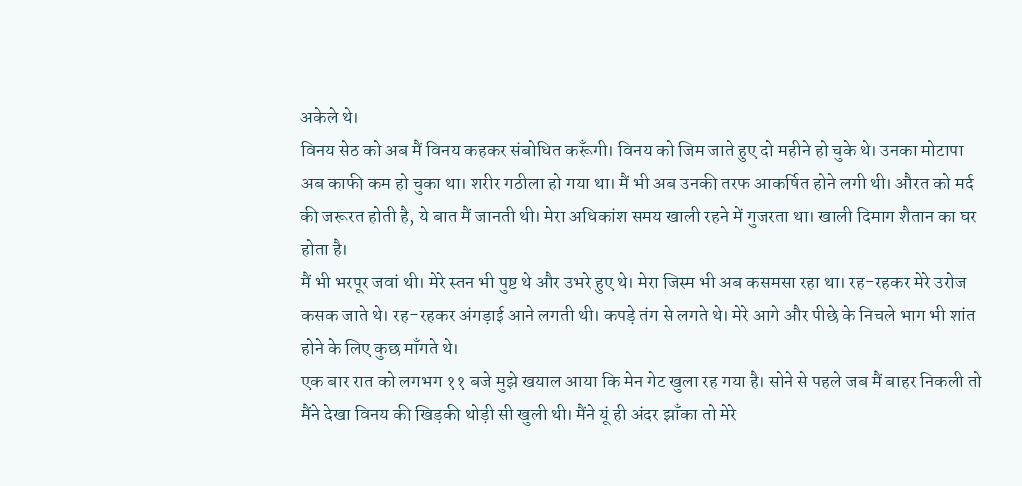अकेले थे।
विनय सेठ को अब मैं विनय कहकर संबोधित करूँगी। विनय को जिम जाते हुए दो महीने हो चुके थे। उनका मोटापा अब काफी कम हो चुका था। शरीर गठीला हो गया था। मैं भी अब उनकी तरफ आकर्षित होने लगी थी। औरत को मर्द की जरूरत होती है, ये बात मैं जानती थी। मेरा अधिकांश समय खाली रहने में गुजरता था। खाली दिमाग शैतान का घर होता है।
मैं भी भरपूर जवां थी। मेरे स्तन भी पुष्ट थे और उभरे हुए थे। मेरा जिस्म भी अब कसमसा रहा था। रह-रहकर मेरे उरोज कसक जाते थे। रह-रहकर अंगड़ाई आने लगती थी। कपड़े तंग से लगते थे। मेरे आगे और पीछे के निचले भाग भी शांत होने के लिए कुछ माँगते थे।
एक बार रात को लगभग ११ बजे मुझे खयाल आया कि मेन गेट खुला रह गया है। सोने से पहले जब मैं बाहर निकली तो मैंने देखा विनय की खिड़की थोड़ी सी खुली थी। मैंने यूं ही अंदर झाँका तो मेरे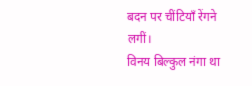बदन पर चींटियाँ रेंगने लगीं।
विनय बिल्कुल नंगा था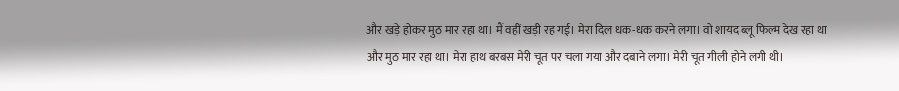और खड़े होकर मुठ मार रहा था। मैं वहीं खड़ी रह गई। मेरा दिल धक-धक करने लगा। वो शायद ब्लू फिल्म देख रहा था और मुठ मार रहा था। मेरा हाथ बरबस मेरी चूत पर चला गया और दबाने लगा। मेरी चूत गीली होने लगी थी।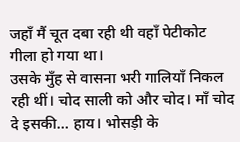जहाँ मैं चूत दबा रही थी वहाँ पेटीकोट गीला हो गया था।
उसके मुँह से वासना भरी गालियाँ निकल रही थीं। चोद साली को और चोद। माँ चोद दे इसकी… हाय। भोसड़ी के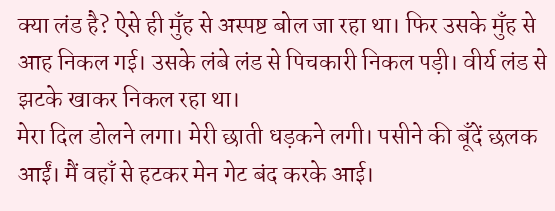क्या लंड है? ऐसे ही मुँह से अस्पष्ट बोल जा रहा था। फिर उसके मुँह से आह निकल गई। उसके लंबे लंड से पिचकारी निकल पड़ी। वीर्य लंड से झटके खाकर निकल रहा था।
मेरा दिल डोलने लगा। मेरी छाती धड़कने लगी। पसीने की बूँदें छलक आईं। मैं वहाँ से हटकर मेन गेट बंद करके आई।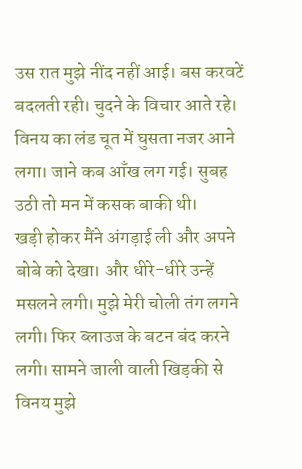उस रात मुझे नींद नहीं आई। बस करवटें बदलती रही। चुदने के विचार आते रहे। विनय का लंड चूत में घुसता नजर आने लगा। जाने कब आँख लग गई। सुबह उठी तो मन में कसक बाकी थी।
खड़ी होकर मैंने अंगड़ाई ली और अपने बोबे को देखा। और धीरे-धीरे उन्हें मसलने लगी। मुझे मेरी चोली तंग लगने लगी। फिर ब्लाउज के बटन बंद करने लगी। सामने जाली वाली खिड़की से विनय मुझे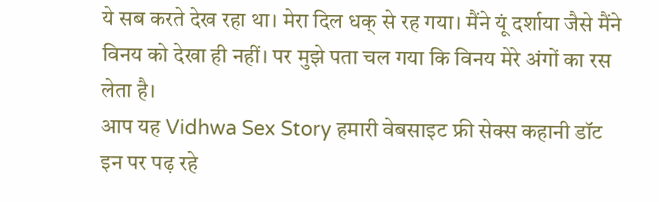ये सब करते देख रहा था। मेरा दिल धक् से रह गया। मैंने यूं दर्शाया जैसे मैंने विनय को देखा ही नहीं। पर मुझे पता चल गया कि विनय मेरे अंगों का रस लेता है।
आप यह Vidhwa Sex Story हमारी वेबसाइट फ्री सेक्स कहानी डॉट इन पर पढ़ रहे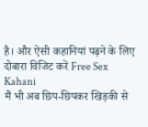है। और ऐसी कहानियां पढ़ने के लिए दोबारा विजिट करें Free Sex Kahani
मैं भी अब छिप-छिपकर खिड़की से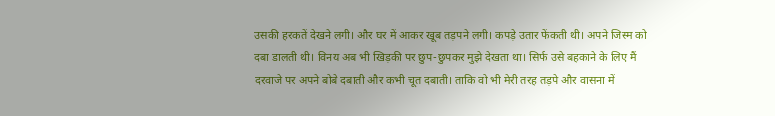उसकी हरकतें देखने लगी। और घर में आकर खूब तड़पने लगी। कपड़े उतार फेंकती थी। अपने जिस्म को दबा डालती थी। विनय अब भी खिड़की पर छुप-छुपकर मुझे देखता था। सिर्फ उसे बहकाने के लिए मैं दरवाजे पर अपने बोबे दबाती और कभी चूत दबाती। ताकि वो भी मेरी तरह तड़पे और वासना में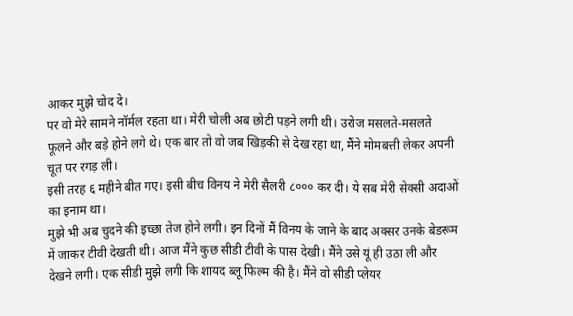आकर मुझे चोद दे।
पर वो मेरे सामने नॉर्मल रहता था। मेरी चोली अब छोटी पड़ने लगी थी। उरोज मसलते-मसलते फूलने और बड़े होने लगे थे। एक बार तो वो जब खिड़की से देख रहा था, मैंने मोमबत्ती लेकर अपनी चूत पर रगड़ ली।
इसी तरह ६ महीने बीत गए। इसी बीच विनय ने मेरी सैलरी ८००० कर दी। ये सब मेरी सेक्सी अदाओं का इनाम था।
मुझे भी अब चुदने की इच्छा तेज होने लगी। इन दिनों मैं विनय के जाने के बाद अक्सर उनके बेडरूम में जाकर टीवी देखती थी। आज मैंने कुछ सीडी टीवी के पास देखी। मैंने उसे यूं ही उठा ली और देखने लगी। एक सीडी मुझे लगी कि शायद ब्लू फिल्म की है। मैंने वो सीडी प्लेयर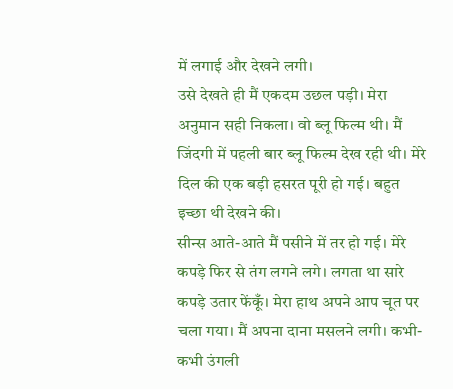में लगाई और देखने लगी।
उसे देखते ही मैं एकदम उछल पड़ी। मेरा अनुमान सही निकला। वो ब्लू फिल्म थी। मैं जिंदगी में पहली बार ब्लू फिल्म देख रही थी। मेरे दिल की एक बड़ी हसरत पूरी हो गई। बहुत इच्छा थी देखने की।
सीन्स आते-आते मैं पसीने में तर हो गई। मेरे कपड़े फिर से तंग लगने लगे। लगता था सारे कपड़े उतार फेंकूँ। मेरा हाथ अपने आप चूत पर चला गया। मैं अपना दाना मसलने लगी। कभी-कभी उंगली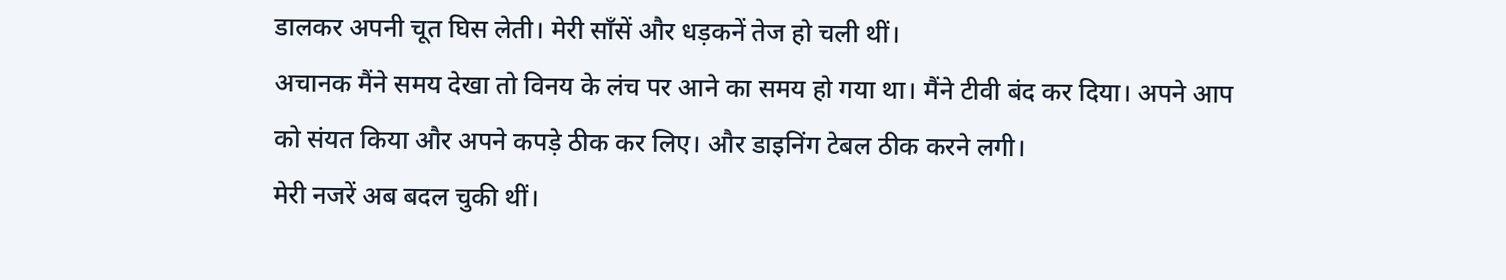डालकर अपनी चूत घिस लेती। मेरी साँसें और धड़कनें तेज हो चली थीं।
अचानक मैंने समय देखा तो विनय के लंच पर आने का समय हो गया था। मैंने टीवी बंद कर दिया। अपने आप को संयत किया और अपने कपड़े ठीक कर लिए। और डाइनिंग टेबल ठीक करने लगी।
मेरी नजरें अब बदल चुकी थीं।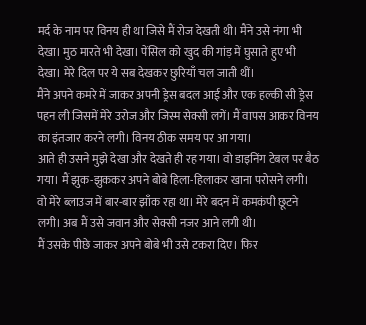मर्द के नाम पर विनय ही था जिसे मैं रोज देखती थी। मैंने उसे नंगा भी देखा। मुठ मारते भी देखा। पेंसिल को खुद की गांड़ में घुसाते हुए भी देखा। मेरे दिल पर ये सब देखकर छुरियाँ चल जाती थीं।
मैंने अपने कमरे में जाकर अपनी ड्रेस बदल आई और एक हल्की सी ड्रेस पहन ली जिसमें मेरे उरोज और जिस्म सेक्सी लगें। मैं वापस आकर विनय का इंतजार करने लगी। विनय ठीक समय पर आ गया।
आते ही उसने मुझे देखा और देखते ही रह गया। वो डाइनिंग टेबल पर बैठ गया। मैं झुक-झुककर अपने बोबे हिला-हिलाकर खाना परोसने लगी। वो मेरे ब्लाउज में बार-बार झाँक रहा था। मेरे बदन में कमकंपी छूटने लगी। अब मैं उसे जवान और सेक्सी नजर आने लगी थी।
मैं उसके पीछे जाकर अपने बोबे भी उसे टकरा दिए। फिर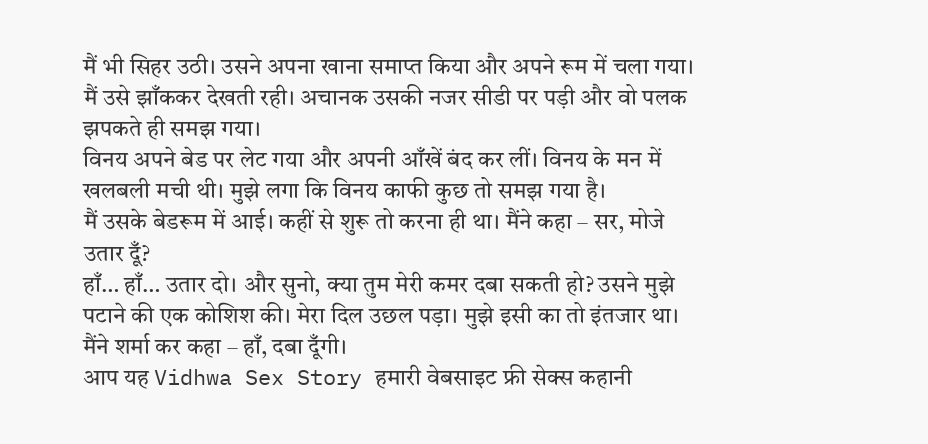मैं भी सिहर उठी। उसने अपना खाना समाप्त किया और अपने रूम में चला गया। मैं उसे झाँककर देखती रही। अचानक उसकी नजर सीडी पर पड़ी और वो पलक झपकते ही समझ गया।
विनय अपने बेड पर लेट गया और अपनी आँखें बंद कर लीं। विनय के मन में खलबली मची थी। मुझे लगा कि विनय काफी कुछ तो समझ गया है।
मैं उसके बेडरूम में आई। कहीं से शुरू तो करना ही था। मैंने कहा – सर, मोजे उतार दूँ?
हाँ… हाँ… उतार दो। और सुनो, क्या तुम मेरी कमर दबा सकती हो? उसने मुझे पटाने की एक कोशिश की। मेरा दिल उछल पड़ा। मुझे इसी का तो इंतजार था।
मैंने शर्मा कर कहा – हाँ, दबा दूँगी।
आप यह Vidhwa Sex Story हमारी वेबसाइट फ्री सेक्स कहानी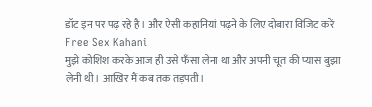डॉट इन पर पढ़ रहे है। और ऐसी कहानियां पढ़ने के लिए दोबारा विजिट करें Free Sex Kahani
मुझे कोशिश करके आज ही उसे फँसा लेना था और अपनी चूत की प्यास बुझा लेनी थी। आखिर मैं कब तक तड़पती।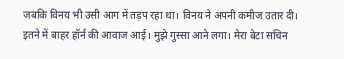जबकि विनय भी उसी आग में तड़प रहा था। विनय ने अपनी कमीज उतार दी।
इतने में बाहर हॉर्न की आवाज आई। मुझे गुस्सा आने लगा। मेरा बेटा सचिन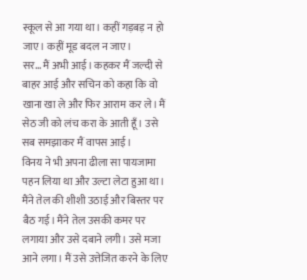स्कूल से आ गया था। कहीं गड़बड़ न हो जाए। कहीं मूड बदल न जाए।
सर… मैं अभी आई। कहकर मैं जल्दी से बाहर आई और सचिन को कहा कि वो खाना खा ले और फिर आराम कर ले। मैं सेठ जी को लंच करा के आती हूँ। उसे सब समझाकर मैं वापस आई।
विनय ने भी अपना ढीला सा पायजामा पहन लिया था और उल्टा लेटा हुआ था। मैंने तेल की शीशी उठाई और बिस्तर पर बैठ गई। मैंने तेल उसकी कमर पर लगाया और उसे दबाने लगी। उसे मजा आने लगा। मैं उसे उत्तेजित करने के लिए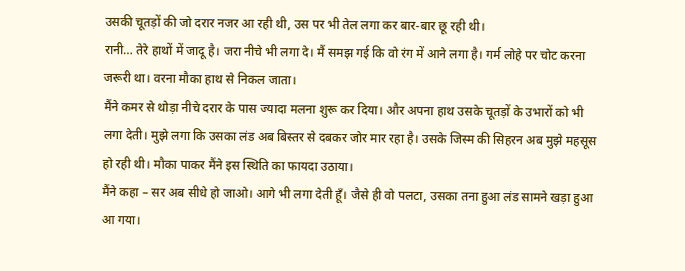उसकी चूतड़ों की जो दरार नजर आ रही थी, उस पर भी तेल लगा कर बार-बार छू रही थी।
रानी… तेरे हाथों में जादू है। जरा नीचे भी लगा दे। मैं समझ गई कि वो रंग में आने लगा है। गर्म लोहे पर चोट करना जरूरी था। वरना मौका हाथ से निकल जाता।
मैंने कमर से थोड़ा नीचे दरार के पास ज्यादा मलना शुरू कर दिया। और अपना हाथ उसके चूतड़ों के उभारों को भी लगा देती। मुझे लगा कि उसका लंड अब बिस्तर से दबकर जोर मार रहा है। उसके जिस्म की सिहरन अब मुझे महसूस हो रही थी। मौका पाकर मैंने इस स्थिति का फायदा उठाया।
मैंने कहा – सर अब सीधे हो जाओ। आगे भी लगा देती हूँ। जैसे ही वो पलटा, उसका तना हुआ लंड सामने खड़ा हुआ आ गया।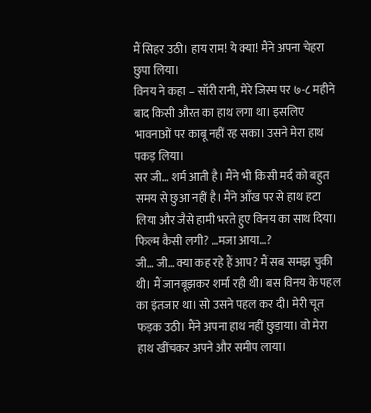मैं सिहर उठी। हाय राम! ये क्या! मैंने अपना चेहरा छुपा लिया।
विनय ने कहा – सॉरी रानी, मेरे जिस्म पर ७-८ महीने बाद किसी औरत का हाथ लगा था। इसलिए भावनाओं पर काबू नहीं रह सका। उसने मेरा हाथ पकड़ लिया।
सर जी… शर्म आती है। मैंने भी किसी मर्द को बहुत समय से छुआ नहीं है। मैंने आँख पर से हाथ हटा लिया और जैसे हामी भरते हुए विनय का साथ दिया।
फिल्म कैसी लगी? …मजा आया…?
जी… जी… क्या कह रहे हैं आप? मैं सब समझ चुकी थी। मैं जानबूझकर शर्मा रही थी। बस विनय के पहल का इंतजार था। सो उसने पहल कर दी। मेरी चूत फड़क उठी। मैंने अपना हाथ नहीं छुड़ाया। वो मेरा हाथ खींचकर अपने और समीप लाया।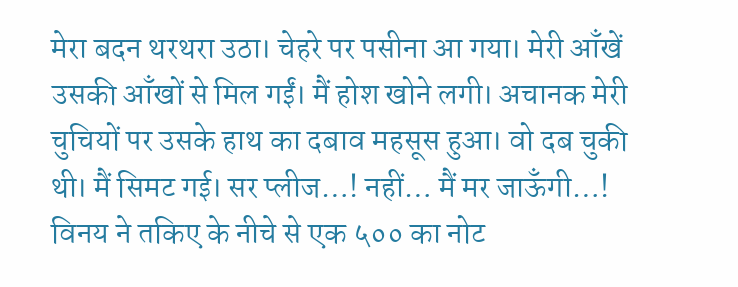मेरा बदन थरथरा उठा। चेहरे पर पसीना आ गया। मेरी आँखें उसकी आँखों से मिल गईं। मैं होश खोने लगी। अचानक मेरी चुचियों पर उसके हाथ का दबाव महसूस हुआ। वो दब चुकी थी। मैं सिमट गई। सर प्लीज…! नहीं… मैं मर जाऊँगी…!
विनय ने तकिए के नीचे से एक ५०० का नोट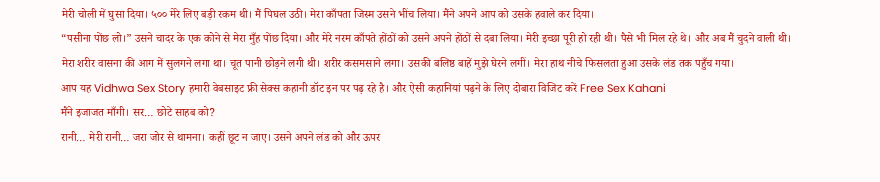मेरी चोली में घुसा दिया। ५०० मेरे लिए बड़ी रकम थी। मैं पिघल उठी। मेरा काँपता जिस्म उसने भींच लिया। मैंने अपने आप को उसके हवाले कर दिया।
“पसीना पोंछ लो।” उसने चादर के एक कोने से मेरा मुँह पोंछ दिया। और मेरे नरम काँपते होंठों को उसने अपने होंठों से दबा लिया। मेरी इच्छा पूरी हो रही थी। पैसे भी मिल रहे थे। और अब मैं चुदने वाली थी। मेरा शरीर वासना की आग में सुलगने लगा था। चूत पानी छोड़ने लगी थी। शरीर कसमसाने लगा। उसकी बलिष्ठ बाहें मुझे घेरने लगीं। मेरा हाथ नीचे फिसलता हुआ उसके लंड तक पहुँच गया।
आप यह Vidhwa Sex Story हमारी वेबसाइट फ्री सेक्स कहानी डॉट इन पर पढ़ रहे है। और ऐसी कहानियां पढ़ने के लिए दोबारा विजिट करें Free Sex Kahani
मैंने इजाजत माँगी। सर… छोटे साहब को?
रानी… मेरी रानी… जरा जोर से थामना। कहीं छूट न जाए। उसने अपने लंड को और ऊपर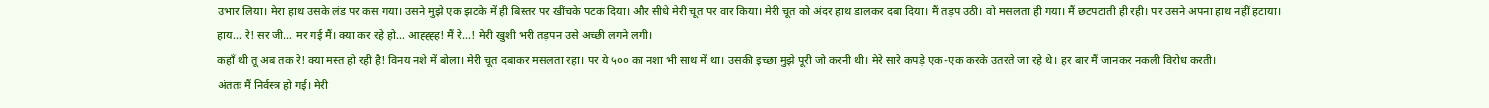उभार लिया। मेरा हाथ उसके लंड पर कस गया। उसने मुझे एक झटके में ही बिस्तर पर खींचके पटक दिया। और सीधे मेरी चूत पर वार किया। मेरी चूत को अंदर हाथ डालकर दबा दिया। मैं तड़प उठी। वो मसलता ही गया। मैं छटपटाती ही रही। पर उसने अपना हाथ नहीं हटाया।
हाय… रे! सर जी… मर गई मैं। क्या कर रहे हो… आह्ह्ह्ह! मैं रे…! मेरी खुशी भरी तड़पन उसे अच्छी लगने लगी।
कहाँ थी तू अब तक रे! क्या मस्त हो रही है! विनय नशे में बोला। मेरी चूत दबाकर मसलता रहा। पर ये ५०० का नशा भी साथ में था। उसकी इच्छा मुझे पूरी जो करनी थी। मेरे सारे कपड़े एक-एक करके उतरते जा रहे थे। हर बार मैं जानकर नकली विरोध करती।
अंततः मैं निर्वस्त्र हो गई। मेरी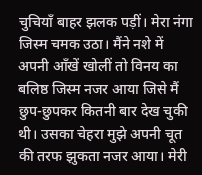चुचियाँ बाहर झलक पड़ीं। मेरा नंगा जिस्म चमक उठा। मैंने नशे में अपनी आँखें खोलीं तो विनय का बलिष्ठ जिस्म नजर आया जिसे मैं छुप-छुपकर कितनी बार देख चुकी थी। उसका चेहरा मुझे अपनी चूत की तरफ झुकता नजर आया। मेरी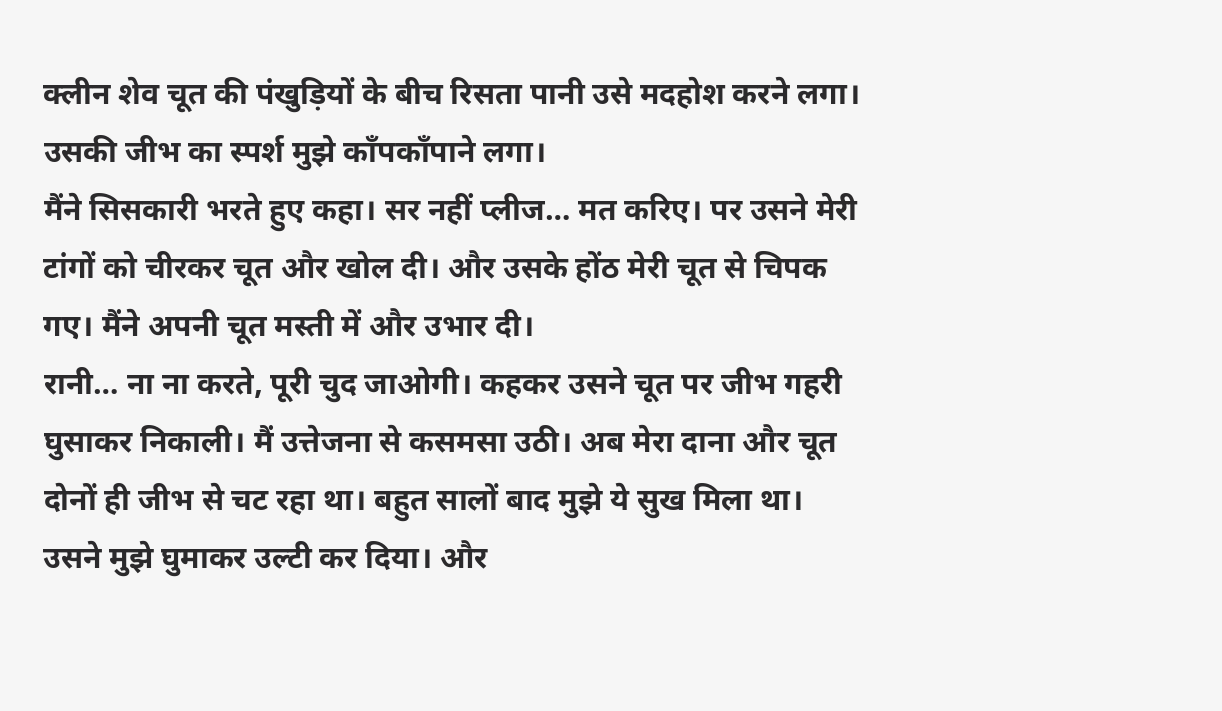क्लीन शेव चूत की पंखुड़ियों के बीच रिसता पानी उसे मदहोश करने लगा।
उसकी जीभ का स्पर्श मुझे काँपकाँपाने लगा।
मैंने सिसकारी भरते हुए कहा। सर नहीं प्लीज… मत करिए। पर उसने मेरी टांगों को चीरकर चूत और खोल दी। और उसके होंठ मेरी चूत से चिपक गए। मैंने अपनी चूत मस्ती में और उभार दी।
रानी… ना ना करते, पूरी चुद जाओगी। कहकर उसने चूत पर जीभ गहरी घुसाकर निकाली। मैं उत्तेजना से कसमसा उठी। अब मेरा दाना और चूत दोनों ही जीभ से चट रहा था। बहुत सालों बाद मुझे ये सुख मिला था।
उसने मुझे घुमाकर उल्टी कर दिया। और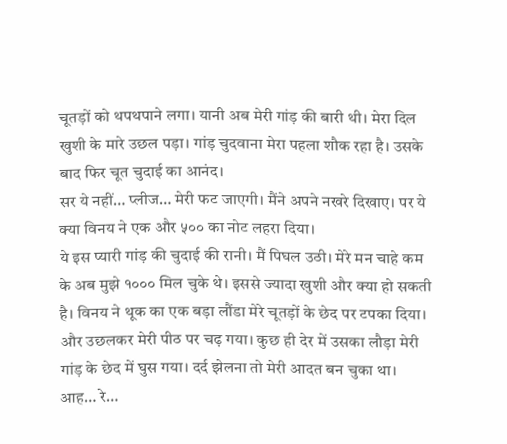चूतड़ों को थपथपाने लगा। यानी अब मेरी गांड़ की बारी थी। मेरा दिल खुशी के मारे उछल पड़ा। गांड़ चुदवाना मेरा पहला शौक रहा है। उसके बाद फिर चूत चुदाई का आनंद।
सर ये नहीं… प्लीज… मेरी फट जाएगी। मैंने अपने नखरे दिखाए। पर ये क्या विनय ने एक और ५०० का नोट लहरा दिया।
ये इस प्यारी गांड़ की चुदाई की रानी। मैं पिघल उठी। मेरे मन चाहे कम के अब मुझे १००० मिल चुके थे। इससे ज्यादा खुशी और क्या हो सकती है। विनय ने थूक का एक बड़ा लौंडा मेरे चूतड़ों के छेद पर टपका दिया। और उछलकर मेरी पीठ पर चढ़ गया। कुछ ही देर में उसका लौड़ा मेरी गांड़ के छेद में घुस गया। दर्द झेलना तो मेरी आदत बन चुका था।
आह… रे…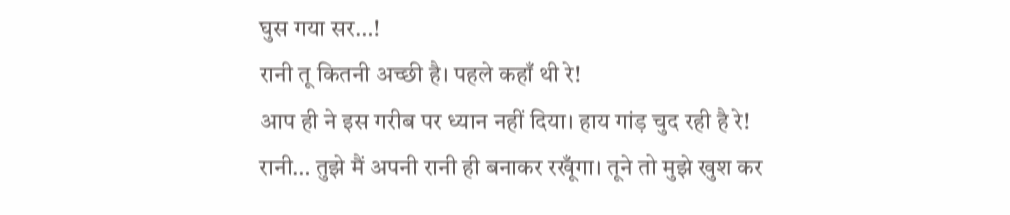घुस गया सर…!
रानी तू कितनी अच्छी है। पहले कहाँ थी रे!
आप ही ने इस गरीब पर ध्यान नहीं दिया। हाय गांड़ चुद रही है रे!
रानी… तुझे मैं अपनी रानी ही बनाकर रखूँगा। तूने तो मुझे खुश कर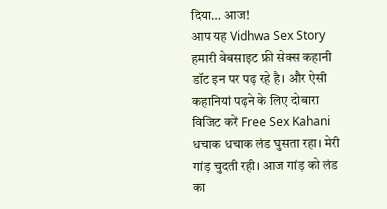दिया… आज!
आप यह Vidhwa Sex Story हमारी वेबसाइट फ्री सेक्स कहानी डॉट इन पर पढ़ रहे है। और ऐसी कहानियां पढ़ने के लिए दोबारा विजिट करें Free Sex Kahani
धचाक धचाक लंड घुसता रहा। मेरी गांड़ चुदती रही। आज गांड़ को लंड का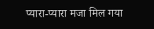प्यारा-प्यारा मजा मिल गया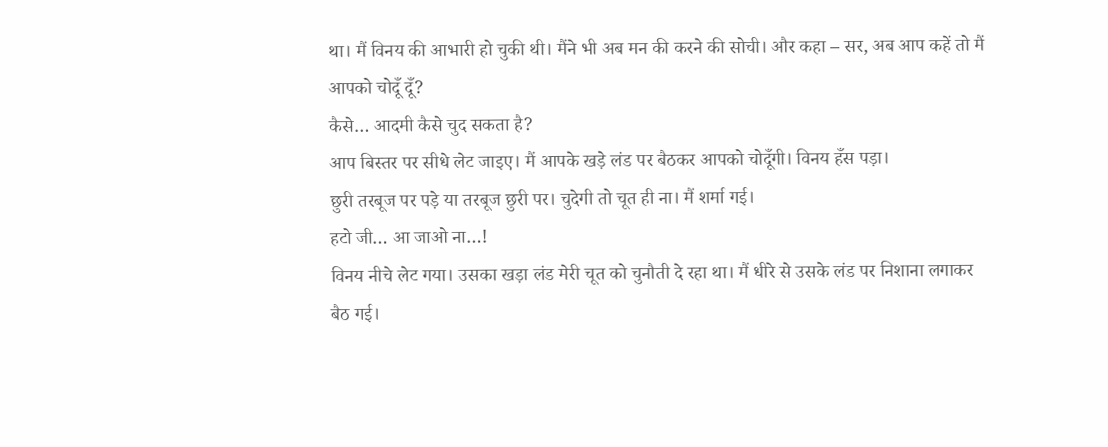था। मैं विनय की आभारी हो चुकी थी। मैंने भी अब मन की करने की सोची। और कहा – सर, अब आप कहें तो मैं आपको चोदूँ दूँ?
कैसे… आदमी कैसे चुद सकता है?
आप बिस्तर पर सीधे लेट जाइए। मैं आपके खड़े लंड पर बैठकर आपको चोदूँगी। विनय हँस पड़ा।
छुरी तरबूज पर पड़े या तरबूज छुरी पर। चुदेगी तो चूत ही ना। मैं शर्मा गई।
हटो जी… आ जाओ ना…!
विनय नीचे लेट गया। उसका खड़ा लंड मेरी चूत को चुनौती दे रहा था। मैं धीरे से उसके लंड पर निशाना लगाकर बैठ गई।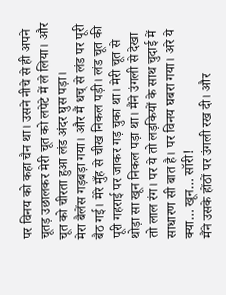पर विनय को कहा चैन था। उसने नीचे से ही अपने चूतड़ उछालकर मेरी चूत को लपेटे में ले लिया। और चूत को चीरता हुआ लंड अंदर घुस पड़ा।
मेरा बैलेंस गड़बड़ा गया। और मैं धच् से लंड पर पूरी बैठ गई। मेरे मुँह से चीख निकल पड़ी। लंड चूत की पूरी गहराई पर जाकर गड़ चुका था। मेरी चूत से थोड़ा सा खून निकल पड़ा था। मैंने उंगली से देखा तो लाल रंग। पर ये तो लड़कियों के साथ चुदाई में साधारण सी बात है। पर विनय घबरा गया। अरे ये क्या… खून… सॉरी!
मैंने उसके होंठों पर उंगली रख दी। और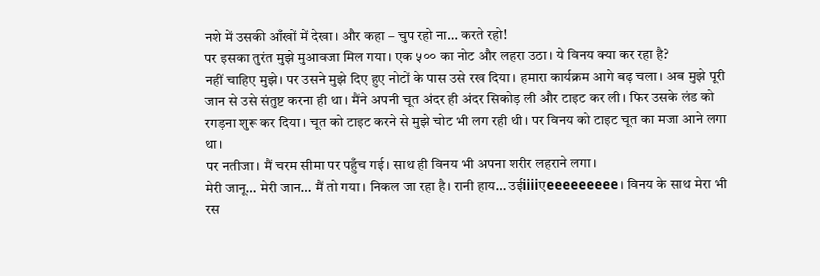नशे में उसकी आँखों में देखा। और कहा – चुप रहो ना… करते रहो!
पर इसका तुरंत मुझे मुआवजा मिल गया। एक ५०० का नोट और लहरा उठा। ये विनय क्या कर रहा है?
नहीं चाहिए मुझे। पर उसने मुझे दिए हुए नोटों के पास उसे रख दिया। हमारा कार्यक्रम आगे बढ़ चला। अब मुझे पूरी जान से उसे संतुष्ट करना ही था। मैंने अपनी चूत अंदर ही अंदर सिकोड़ ली और टाइट कर ली। फिर उसके लंड को रगड़ना शुरू कर दिया। चूत को टाइट करने से मुझे चोट भी लग रही थी। पर विनय को टाइट चूत का मजा आने लगा था।
पर नतीजा। मैं चरम सीमा पर पहुँच गई। साथ ही विनय भी अपना शरीर लहराने लगा।
मेरी जानू… मेरी जान… मैं तो गया। निकल जा रहा है। रानी हाय… उईiiiiएeeeeeeeee। विनय के साथ मेरा भी रस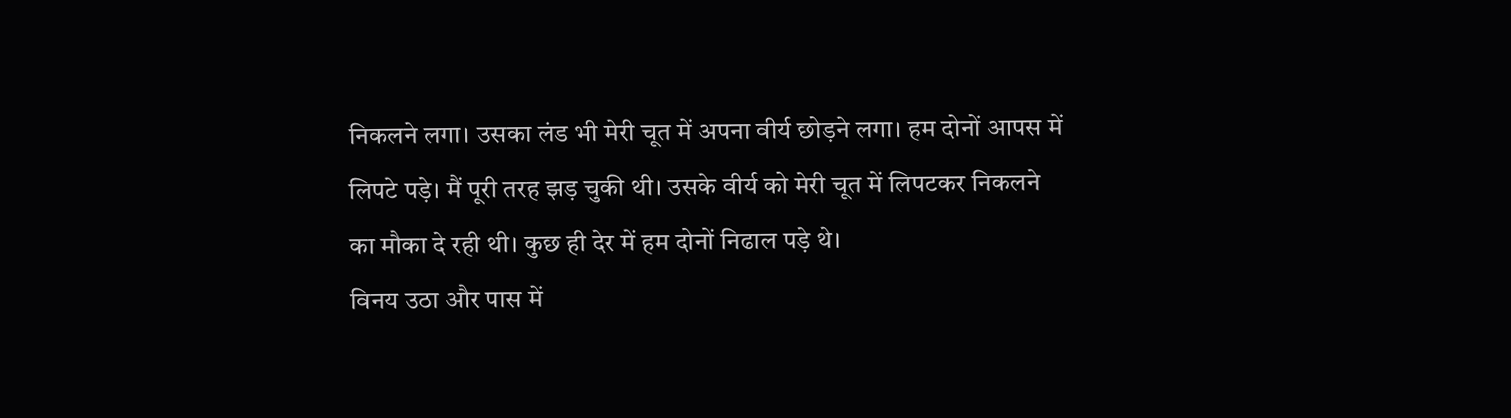निकलने लगा। उसका लंड भी मेरी चूत में अपना वीर्य छोड़ने लगा। हम दोनों आपस में लिपटे पड़े। मैं पूरी तरह झड़ चुकी थी। उसके वीर्य को मेरी चूत में लिपटकर निकलने का मौका दे रही थी। कुछ ही देर में हम दोनों निढाल पड़े थे।
विनय उठा और पास में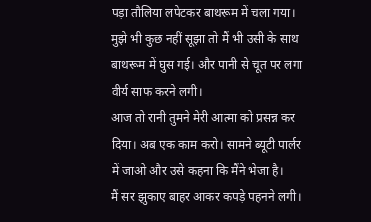पड़ा तौलिया लपेटकर बाथरूम में चला गया। मुझे भी कुछ नहीं सूझा तो मैं भी उसी के साथ बाथरूम में घुस गई। और पानी से चूत पर लगा वीर्य साफ करने लगी।
आज तो रानी तुमने मेरी आत्मा को प्रसन्न कर दिया। अब एक काम करो। सामने ब्यूटी पार्लर में जाओ और उसे कहना कि मैंने भेजा है।
मैं सर झुकाए बाहर आकर कपड़े पहनने लगी।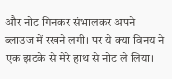और नोट गिनकर संभालकर अपने ब्लाउज में रखने लगी। पर ये क्या विनय ने एक झटके से मेरे हाथ से नोट ले लिया।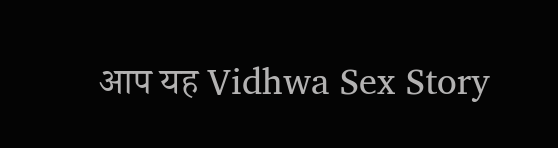आप यह Vidhwa Sex Story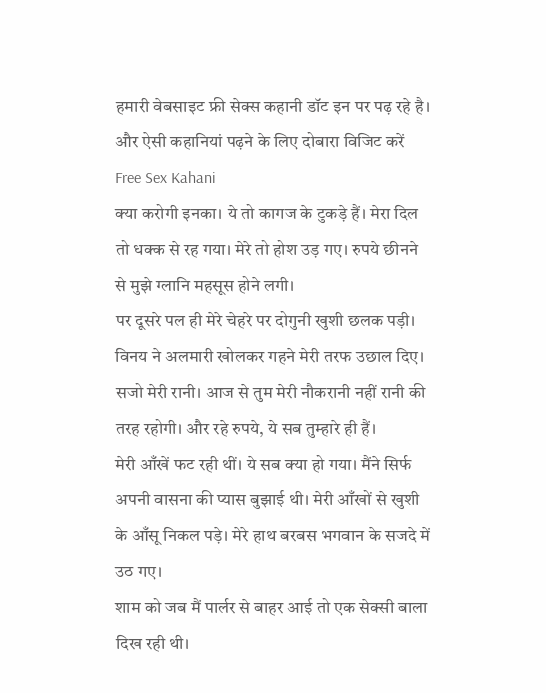हमारी वेबसाइट फ्री सेक्स कहानी डॉट इन पर पढ़ रहे है। और ऐसी कहानियां पढ़ने के लिए दोबारा विजिट करें Free Sex Kahani
क्या करोगी इनका। ये तो कागज के टुकड़े हैं। मेरा दिल तो धक्क से रह गया। मेरे तो होश उड़ गए। रुपये छीनने से मुझे ग्लानि महसूस होने लगी।
पर दूसरे पल ही मेरे चेहरे पर दोगुनी खुशी छलक पड़ी। विनय ने अलमारी खोलकर गहने मेरी तरफ उछाल दिए। सजो मेरी रानी। आज से तुम मेरी नौकरानी नहीं रानी की तरह रहोगी। और रहे रुपये, ये सब तुम्हारे ही हैं।
मेरी आँखें फट रही थीं। ये सब क्या हो गया। मैंने सिर्फ अपनी वासना की प्यास बुझाई थी। मेरी आँखों से खुशी के आँसू निकल पड़े। मेरे हाथ बरबस भगवान के सजदे में उठ गए।
शाम को जब मैं पार्लर से बाहर आई तो एक सेक्सी बाला दिख रही थी।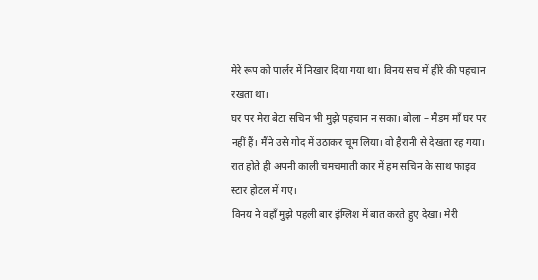मेरे रूप को पार्लर में निखार दिया गया था। विनय सच में हीरे की पहचान रखता था।
घर पर मेरा बेटा सचिन भी मुझे पहचान न सका। बोला – मैडम माँ घर पर नहीं हैं। मैंने उसे गोद में उठाकर चूम लिया। वो हैरानी से देखता रह गया। रात होते ही अपनी काली चमचमाती कार में हम सचिन के साथ फाइव स्टार होटल में गए।
विनय ने वहाँ मुझे पहली बार इंग्लिश में बात करते हुए देखा। मेरी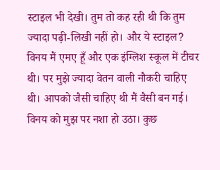स्टाइल भी देखी। तुम तो कह रही थी कि तुम ज्यादा पढ़ी-लिखी नहीं हो। और ये स्टाइल?
विनय मैं एमए हूँ और एक इंग्लिश स्कूल में टीचर थी। पर मुझे ज्यादा वेतन वाली नौकरी चाहिए थी। आपको जैसी चाहिए थी मैं वैसी बन गई।
विनय को मुझ पर नशा हो उठा। कुछ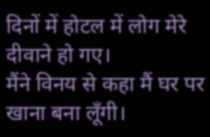दिनों में होटल में लोग मेरे दीवाने हो गए।
मैंने विनय से कहा मैं घर पर खाना बना लूँगी।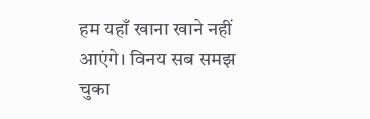हम यहाँ खाना खाने नहीं आएंगे। विनय सब समझ चुका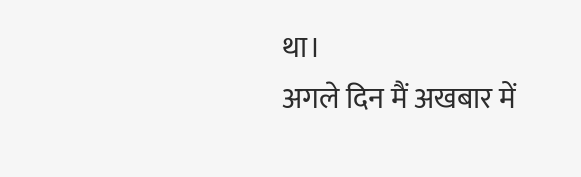था।
अगले दिन मैं अखबार में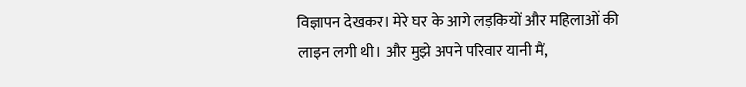विज्ञापन देखकर। मेरे घर के आगे लड़कियों और महिलाओं की लाइन लगी थी। और मुझे अपने परिवार यानी मैं,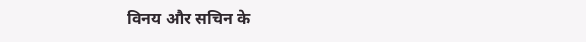विनय और सचिन के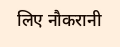लिए नौकरानी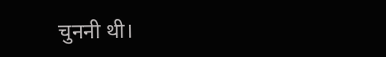चुननी थी।